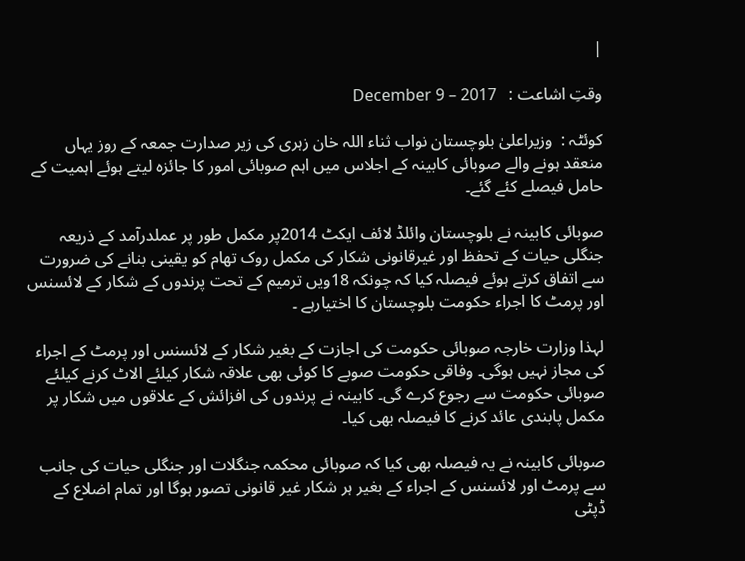|

وقتِ اشاعت :   December 9 – 2017

کوئٹہ :  وزیراعلیٰ بلوچستان نواب ثناء اللہ خان زہری کی زیر صدارت جمعہ کے روز یہاں منعقد ہونے والے صوبائی کابینہ کے اجلاس میں اہم صوبائی امور کا جائزہ لیتے ہوئے اہمیت کے حامل فیصلے کئے گئے۔

صوبائی کابینہ نے بلوچستان وائلڈ لائف ایکٹ 2014پر مکمل طور پر عملدرآمد کے ذریعہ جنگلی حیات کے تحفظ اور غیرقانونی شکار کی مکمل روک تھام کو یقینی بنانے کی ضرورت سے اتفاق کرتے ہوئے فیصلہ کیا کہ چونکہ 18ویں ترمیم کے تحت پرندوں کے شکار کے لائسنس اور پرمٹ کا اجراء حکومت بلوچستان کا اختیارہے ۔

لہذا وزارت خارجہ صوبائی حکومت کی اجازت کے بغیر شکار کے لائسنس اور پرمٹ کے اجراء کی مجاز نہیں ہوگی۔ وفاقی حکومت صوبے کا کوئی بھی علاقہ شکار کیلئے الاٹ کرنے کیلئے صوبائی حکومت سے رجوع کرے گی۔ کابینہ نے پرندوں کی افزائش کے علاقوں میں شکار پر مکمل پابندی عائد کرنے کا فیصلہ بھی کیا۔

صوبائی کابینہ نے یہ فیصلہ بھی کیا کہ صوبائی محکمہ جنگلات اور جنگلی حیات کی جانب سے پرمٹ اور لائسنس کے اجراء کے بغیر ہر شکار غیر قانونی تصور ہوگا اور تمام اضلاع کے ڈپٹی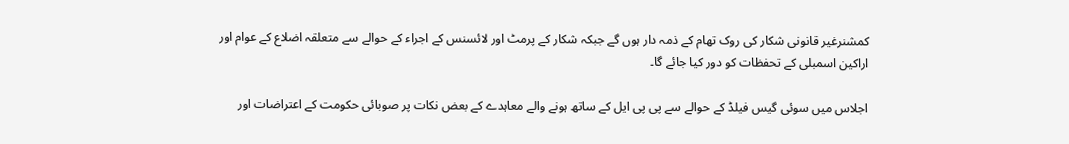کمشنرغیر قانونی شکار کی روک تھام کے ذمہ دار ہوں گے جبکہ شکار کے پرمٹ اور لائسنس کے اجراء کے حوالے سے متعلقہ اضلاع کے عوام اور اراکین اسمبلی کے تحفظات کو دور کیا جائے گا۔

اجلاس میں سوئی گیس فیلڈ کے حوالے سے پی پی ایل کے ساتھ ہونے والے معاہدے کے بعض نکات پر صوبائی حکومت کے اعتراضات اور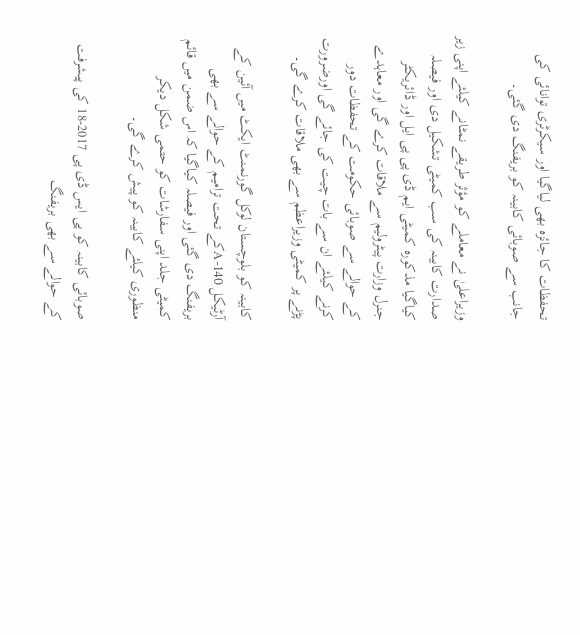تحفظات کا جائزہ بھی لیاگیا اور سیکرٹری توانائی کی جانب سے صوبائی کابینہ کو بریفنگ دی گئی۔

وزیراعلیٰ نے معاملے کو مؤثر طریقے نمٹانے کیلئے اپنی زیر صدارت کابینہ کی سب کمیٹی تشکیل دی اور فیصلہ کیاگیا مذکورہ کمیٹی ایم ڈی پی پی ایل اور ڈائریکٹر جنرل وزارت پیٹرولیم سے ملاقات کرے گی اور معاہدے کے حوالے سے صوبائی حکومت کے تحفظات دور کرنے کیلئے ان سے بات چیت کی جائے گی اورضرورت پڑنے پر کمیٹی وزیراعظم سے بھی ملاقات کرے گی۔

کابینہ کو بلوچستان لوکل گورنمنٹ ایکٹ میں آئین کے آرٹیکل 140-Aکے تحت ترامیم کے حوالے سے بھی بریفنگ دی گئی اور فیصلہ کیاگیا کہ اس ضمن میں قائم کمیٹی جلد اپنی سفارشات کو حتمی شکل دیکر منظوری کیلئے کابینہ کو پیش کرے گی۔

صوبائی کابینہ کو پی ایس ڈی پی 2017-18 کی پیشرفت کے حوالے سے بھی بریفنگ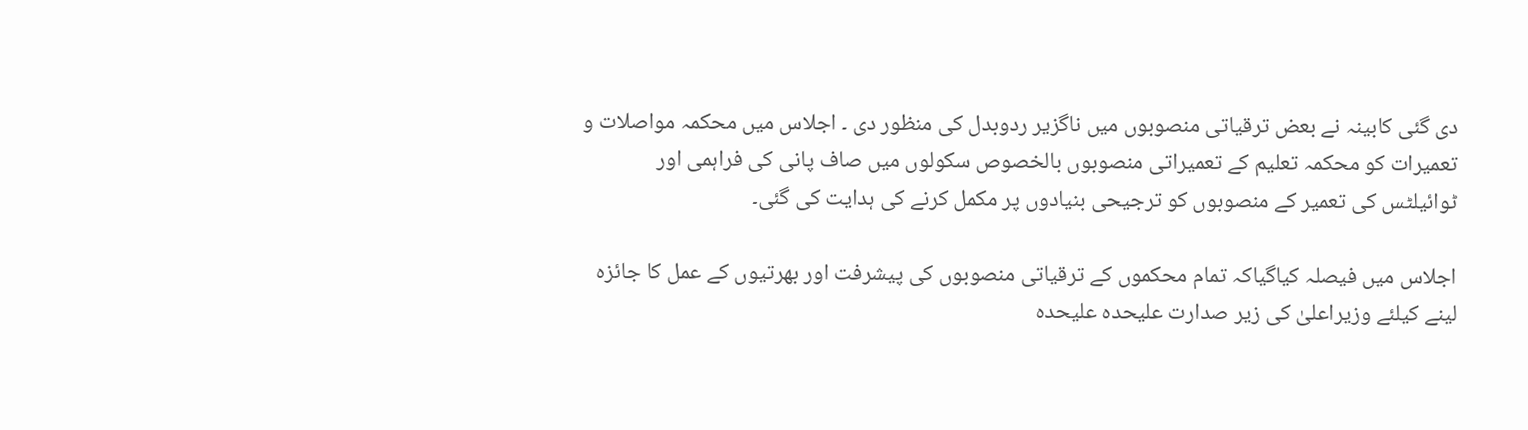دی گئی کابینہ نے بعض ترقیاتی منصوبوں میں ناگزیر ردوبدل کی منظور دی ۔ اجلاس میں محکمہ مواصلات و تعمیرات کو محکمہ تعلیم کے تعمیراتی منصوبوں بالخصوص سکولوں میں صاف پانی کی فراہمی اور ٹوائیلٹس کی تعمیر کے منصوبوں کو ترجیحی بنیادوں پر مکمل کرنے کی ہدایت کی گئی۔

اجلاس میں فیصلہ کیاگیاکہ تمام محکموں کے ترقیاتی منصوبوں کی پیشرفت اور بھرتیوں کے عمل کا جائزہ لینے کیلئے وزیراعلیٰ کی زیر صدارت علیحدہ علیحدہ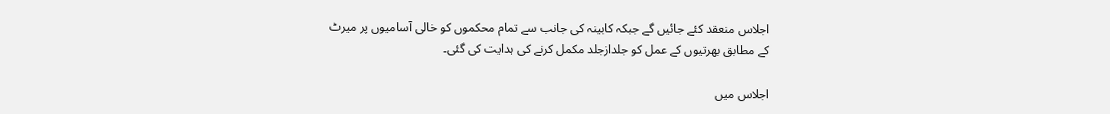اجلاس منعقد کئے جائیں گے جبکہ کابینہ کی جانب سے تمام محکموں کو خالی آسامیوں پر میرٹ کے مطابق بھرتیوں کے عمل کو جلدازجلد مکمل کرنے کی ہدایت کی گئی۔

اجلاس میں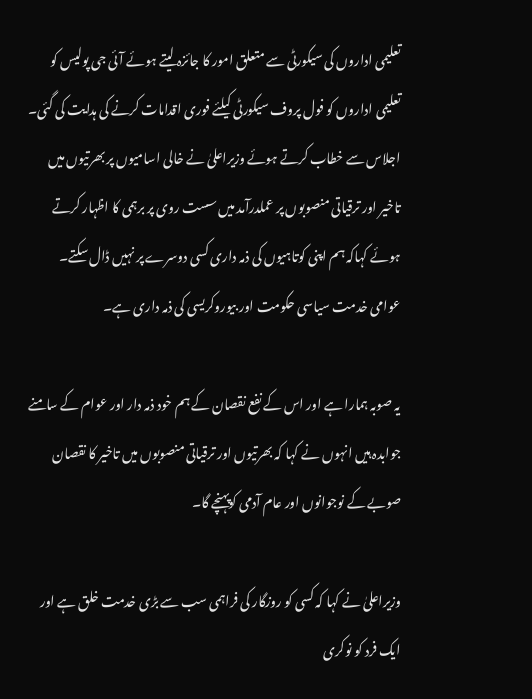تعلیمی اداروں کی سیکورٹی سے متعلق امور کا جائزہ لیتے ہوئے آئی جی پولیس کو تعلیمی اداروں کو فول پروف سیکورٹی کیلئے فوری اقدامات کرنے کی ہدایت کی گئی۔ اجلاس سے خطاب کرتے ہوئے وزیراعلیٰ نے خالی اسامیوں پر بھرتیوں میں تاخیر اور ترقیاتی منصوبوں پر عملدرآمد میں سست روی پر برہمی کا اظہار کرتے ہوئے کہاکہ ہم اپنی کوتاہیوں کی ذمہ داری کسی دوسرے پر نہیں ڈال سکتے۔ عوامی خدمت سیاسی حکومت اور بیوروکریسی کی ذمہ داری ہے۔

یہ صوبہ ہمارا ہے اور اس کے نفع نقصان کے ہم خود ذمہ دار اور عوام کے سامنے جوابدہ ہیں انہوں نے کہا کہ بھرتیوں اور ترقیاتی منصوبوں میں تاخیر کا نقصان صوبے کے نوجوانوں اور عام آدمی کوپہنچے گا۔

وزیراعلیٰ نے کہا کہ کسی کو روزگار کی فراہمی سب سے بڑی خدمت خلق ہے اور ایک فرد کو نوکری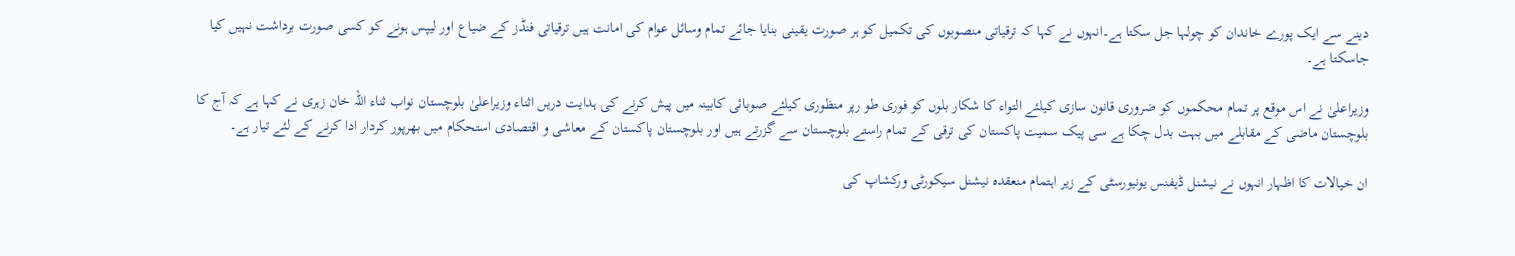دینے سے ایک پورے خاندان کو چولہا جل سکتا ہے۔انہوں نے کہا کہ ترقیاتی منصوبوں کی تکمیل کو ہر صورت یقینی بنایا جائے تمام وسائل عوام کی امانت ہیں ترقیاتی فنڈز کے ضیاع اور لیپس ہونے کو کسی صورت برداشت نہیں کیا جاسکتا ہے۔

وزیراعلیٰ نے اس موقع پر تمام محکموں کو ضروری قانون سازی کیلئے التواء کا شکار بلوں کو فوری طو رپر منظوری کیلئے صوبائی کابینہ میں پیش کرنے کی ہدایت دریں اثناء وزیراعلیٰ بلوچستان نواب ثناء اللہ خان زہری نے کہا ہے کہ آج کا بلوچستان ماضی کے مقابلے میں بہت بدل چکا ہے سی پیک سمیت پاکستان کی ترقی کے تمام راستے بلوچستان سے گزرتے ہیں اور بلوچستان پاکستان کے معاشی و اقتصادی استحکام میں بھرپور کردار ادا کرنے کے لئے تیار ہے۔

ان خیالات کا اظہار انہوں نے نیشنل ڈیفنس یونیورسٹی کے زیر اہتمام منعقدہ نیشنل سیکورٹی ورکشاپ کی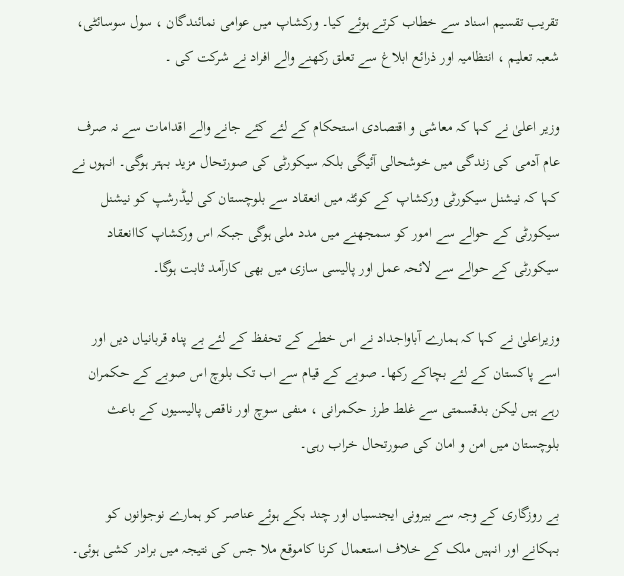تقریب تقسیم اسناد سے خطاب کرتے ہوئے کیا۔ ورکشاپ میں عوامی نمائندگان ، سول سوسائٹی، شعبہ تعلیم ، انتظامیہ اور ذرائع ابلاغ سے تعلق رکھنے والے افراد نے شرکت کی ۔

وزیر اعلیٰ نے کہا کہ معاشی و اقتصادی استحکام کے لئے کئے جانے والے اقدامات سے نہ صرف عام آدمی کی زندگی میں خوشحالی آئیگی بلکہ سیکورٹی کی صورتحال مزید بہتر ہوگی۔ انہوں نے کہا کہ نیشنل سیکورٹی ورکشاپ کے کوئٹہ میں انعقاد سے بلوچستان کی لیڈرشپ کو نیشنل سیکورٹی کے حوالے سے امور کو سمجھنے میں مدد ملی ہوگی جبکہ اس ورکشاپ کاانعقاد سیکورٹی کے حوالے سے لائحہ عمل اور پالیسی سازی میں بھی کارآمد ثابت ہوگا۔

وزیراعلیٰ نے کہا کہ ہمارے آباواجداد نے اس خطے کے تحفظ کے لئے بے پناہ قربانیاں دیں اور اسے پاکستان کے لئے بچاکے رکھا۔ صوبے کے قیام سے اب تک بلوچ اس صوبے کے حکمران رہے ہیں لیکن بدقسمتی سے غلط طرز حکمرانی ، منفی سوچ اور ناقص پالیسیوں کے باعث بلوچستان میں امن و امان کی صورتحال خراب رہی۔

بے روزگاری کے وجہ سے بیرونی ایجنسیاں اور چند بکے ہوئے عناصر کو ہمارے نوجوانوں کو بہکانے اور انہیں ملک کے خلاف استعمال کرنا کاموقع ملا جس کی نتیجہ میں برادر کشی ہوئی۔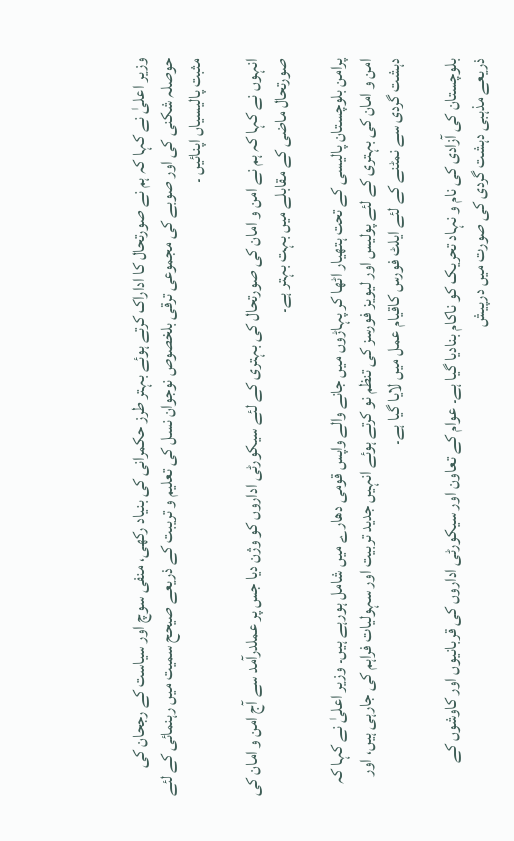وزیر اعلیٰ نے کہا کہ ہم نے صورتحال کا اداراک کرتے ہوئے بہتر طرز حکمرانی کی بنیاد رکھی، منفی سوچ اور سیاست کے رجحان کی حوصلہ شکنی کی اور صوبے کی مجموعی ترقی بلخصوص نوجوان نسل کی تعلیم و تریبت کے ذریعے صیحح سمیت میں رہنمائی کے لئے مثبت پالیسیاں اپنائیں ۔

انہوں نے کہا کہ ہم نے امن و امان کی صورتحال کی بہتری کے لئے سیکورٹی اداروں کو وژن دیا جس پر عملدرآمد سے آج امن و امان کی صورتحال ماضی کے مقابلے میں بہت بہتر ہے۔

پرامن بلوچستان پالیسی کے تحت ہتھیار اٹھا کر پہاڑوں میں جانے والے واپس قومی دھارے میں شامل ہورہے ہیں۔ وزیر اعلیٰ نے کہا کہ امن و امان کی بہتری کے لئے پولیس اور لیویز فورسز کی تنظم نو کرتے ہوئے انہیں جدید تربیت اور سہولیات فراہم کی جارہی ہیں، اور دہشت گردی سے نمٹنے کے لئے ایلٹ فورس کاقیام عمل میں لایا گیا ہے۔

بلوچستان کی آزادی کی نام و نہاد تحریک کو ناکام بنادیا گیا ہے۔ عوام کے تعاون اور سیکورٹی اداروں کی قربانیوں اور کاوشوں کے ذریعے مذہبی دہشت گردی کی صورت میں درپیش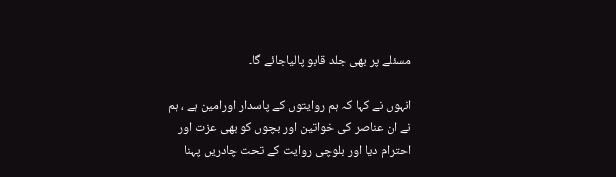مسئلے پر بھی جلد قابو پالیاجائے گا۔

انہوں نے کہا کہ ہم روایتوں کے پاسدار اورامین ہے ، ہم نے ان عناصر کی خواتین اور بچوں کو بھی عزت اور احترام دیا اور بلوچی روایت کے تحت چادریں پہنا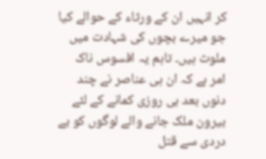کر انہیں ان کے ورثاء کے حوالے کیا جو میرے بچوں کی شہادت میں ملوث ہیں۔ تاہم یہ افسوس ناک امر ہے کہ ان ہی عناصر نے چند دنوں بعد ہی روزی کمانے کے لئے بیرون ملک جانے والے لوگوں کو بے دردی سے قتل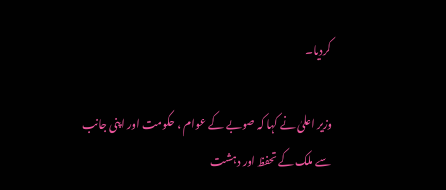کردیا۔

وزیر اعلیٰ نے کہا کہ صوبے کے عوام ، حکومت اور اپنی جانب سے ملک کے تحفظ اور دہشت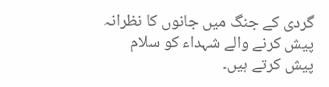گردی کے جنگ میں جانوں کا نظرانہ پیش کرنے والے شہداء کو سلام پیش کرتے ہیں۔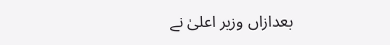بعدازاں وزیر اعلیٰ نے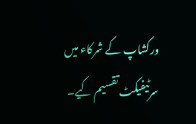ورکشاپ کے شرکاء میں سرٹیفیکٹ تقسیم کیے۔